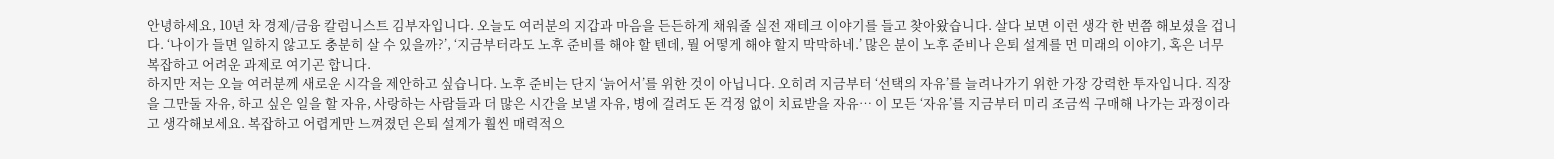안녕하세요, 10년 차 경제/금융 칼럼니스트 김부자입니다. 오늘도 여러분의 지갑과 마음을 든든하게 채워줄 실전 재테크 이야기를 들고 찾아왔습니다. 살다 보면 이런 생각 한 번쯤 해보셨을 겁니다. ‘나이가 들면 일하지 않고도 충분히 살 수 있을까?’, ‘지금부터라도 노후 준비를 해야 할 텐데, 뭘 어떻게 해야 할지 막막하네.’ 많은 분이 노후 준비나 은퇴 설계를 먼 미래의 이야기, 혹은 너무 복잡하고 어려운 과제로 여기곤 합니다.
하지만 저는 오늘 여러분께 새로운 시각을 제안하고 싶습니다. 노후 준비는 단지 ‘늙어서’를 위한 것이 아닙니다. 오히려 지금부터 ‘선택의 자유’를 늘려나가기 위한 가장 강력한 투자입니다. 직장을 그만둘 자유, 하고 싶은 일을 할 자유, 사랑하는 사람들과 더 많은 시간을 보낼 자유, 병에 걸려도 돈 걱정 없이 치료받을 자유… 이 모든 ‘자유’를 지금부터 미리 조금씩 구매해 나가는 과정이라고 생각해보세요. 복잡하고 어렵게만 느껴졌던 은퇴 설계가 훨씬 매력적으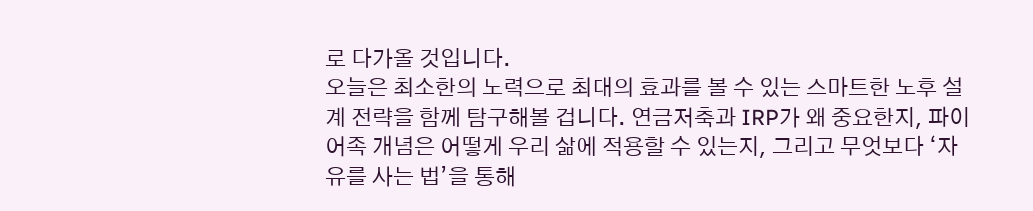로 다가올 것입니다.
오늘은 최소한의 노력으로 최대의 효과를 볼 수 있는 스마트한 노후 설계 전략을 함께 탐구해볼 겁니다. 연금저축과 IRP가 왜 중요한지, 파이어족 개념은 어떻게 우리 삶에 적용할 수 있는지, 그리고 무엇보다 ‘자유를 사는 법’을 통해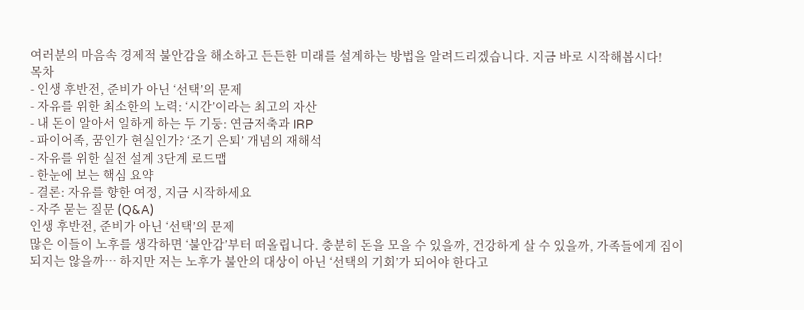여러분의 마음속 경제적 불안감을 해소하고 든든한 미래를 설계하는 방법을 알려드리겠습니다. 지금 바로 시작해봅시다!
목차
- 인생 후반전, 준비가 아닌 ‘선택’의 문제
- 자유를 위한 최소한의 노력: ‘시간’이라는 최고의 자산
- 내 돈이 알아서 일하게 하는 두 기둥: 연금저축과 IRP
- 파이어족, 꿈인가 현실인가? ‘조기 은퇴’ 개념의 재해석
- 자유를 위한 실전 설계 3단계 로드맵
- 한눈에 보는 핵심 요약
- 결론: 자유를 향한 여정, 지금 시작하세요
- 자주 묻는 질문 (Q&A)
인생 후반전, 준비가 아닌 ‘선택’의 문제
많은 이들이 노후를 생각하면 ‘불안감’부터 떠올립니다. 충분히 돈을 모을 수 있을까, 건강하게 살 수 있을까, 가족들에게 짐이 되지는 않을까… 하지만 저는 노후가 불안의 대상이 아닌 ‘선택의 기회’가 되어야 한다고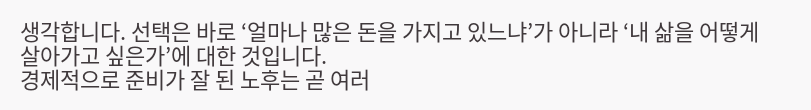생각합니다. 선택은 바로 ‘얼마나 많은 돈을 가지고 있느냐’가 아니라 ‘내 삶을 어떻게 살아가고 싶은가’에 대한 것입니다.
경제적으로 준비가 잘 된 노후는 곧 여러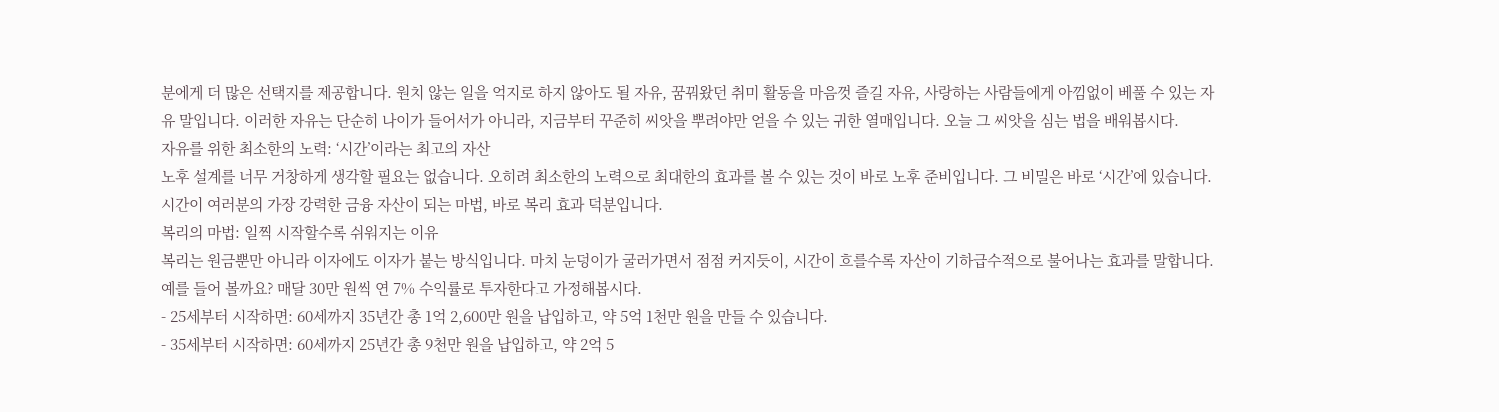분에게 더 많은 선택지를 제공합니다. 원치 않는 일을 억지로 하지 않아도 될 자유, 꿈꿔왔던 취미 활동을 마음껏 즐길 자유, 사랑하는 사람들에게 아낌없이 베풀 수 있는 자유 말입니다. 이러한 자유는 단순히 나이가 들어서가 아니라, 지금부터 꾸준히 씨앗을 뿌려야만 얻을 수 있는 귀한 열매입니다. 오늘 그 씨앗을 심는 법을 배워봅시다.
자유를 위한 최소한의 노력: ‘시간’이라는 최고의 자산
노후 설계를 너무 거창하게 생각할 필요는 없습니다. 오히려 최소한의 노력으로 최대한의 효과를 볼 수 있는 것이 바로 노후 준비입니다. 그 비밀은 바로 ‘시간’에 있습니다. 시간이 여러분의 가장 강력한 금융 자산이 되는 마법, 바로 복리 효과 덕분입니다.
복리의 마법: 일찍 시작할수록 쉬워지는 이유
복리는 원금뿐만 아니라 이자에도 이자가 붙는 방식입니다. 마치 눈덩이가 굴러가면서 점점 커지듯이, 시간이 흐를수록 자산이 기하급수적으로 불어나는 효과를 말합니다. 예를 들어 볼까요? 매달 30만 원씩 연 7% 수익률로 투자한다고 가정해봅시다.
- 25세부터 시작하면: 60세까지 35년간 총 1억 2,600만 원을 납입하고, 약 5억 1천만 원을 만들 수 있습니다.
- 35세부터 시작하면: 60세까지 25년간 총 9천만 원을 납입하고, 약 2억 5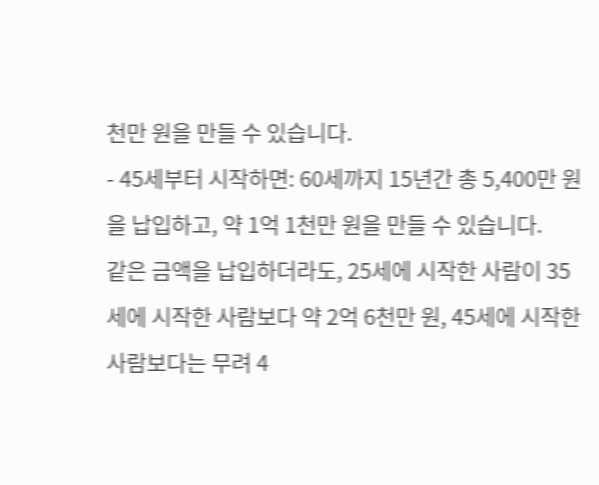천만 원을 만들 수 있습니다.
- 45세부터 시작하면: 60세까지 15년간 총 5,400만 원을 납입하고, 약 1억 1천만 원을 만들 수 있습니다.
같은 금액을 납입하더라도, 25세에 시작한 사람이 35세에 시작한 사람보다 약 2억 6천만 원, 45세에 시작한 사람보다는 무려 4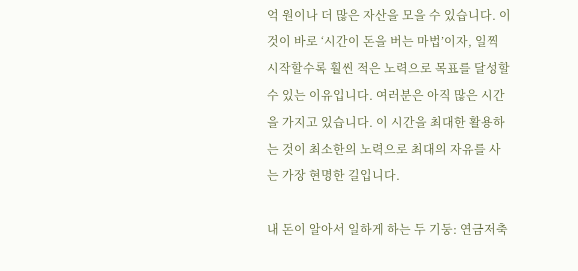억 원이나 더 많은 자산을 모을 수 있습니다. 이것이 바로 ‘시간이 돈을 버는 마법’이자, 일찍 시작할수록 훨씬 적은 노력으로 목표를 달성할 수 있는 이유입니다. 여러분은 아직 많은 시간을 가지고 있습니다. 이 시간을 최대한 활용하는 것이 최소한의 노력으로 최대의 자유를 사는 가장 현명한 길입니다.

내 돈이 알아서 일하게 하는 두 기둥: 연금저축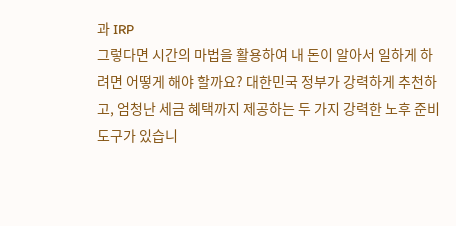과 IRP
그렇다면 시간의 마법을 활용하여 내 돈이 알아서 일하게 하려면 어떻게 해야 할까요? 대한민국 정부가 강력하게 추천하고, 엄청난 세금 혜택까지 제공하는 두 가지 강력한 노후 준비 도구가 있습니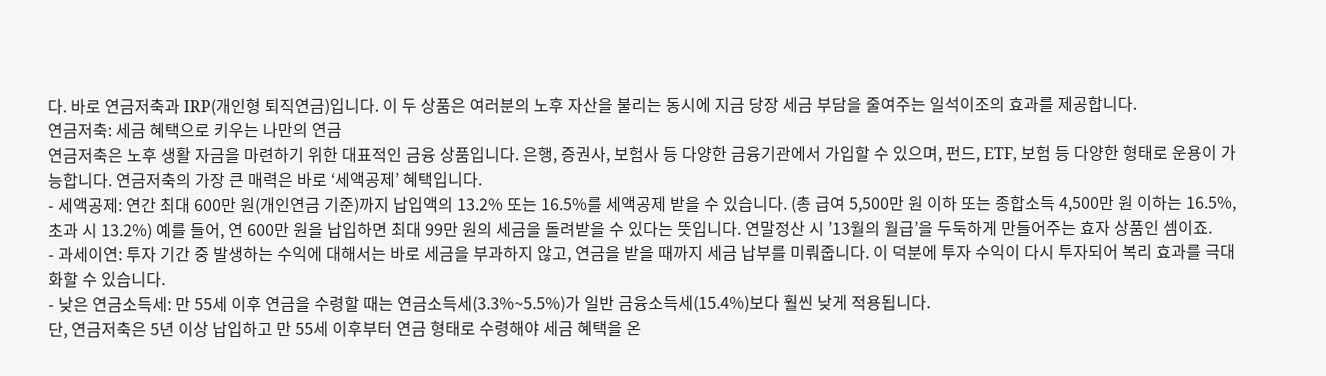다. 바로 연금저축과 IRP(개인형 퇴직연금)입니다. 이 두 상품은 여러분의 노후 자산을 불리는 동시에 지금 당장 세금 부담을 줄여주는 일석이조의 효과를 제공합니다.
연금저축: 세금 혜택으로 키우는 나만의 연금
연금저축은 노후 생활 자금을 마련하기 위한 대표적인 금융 상품입니다. 은행, 증권사, 보험사 등 다양한 금융기관에서 가입할 수 있으며, 펀드, ETF, 보험 등 다양한 형태로 운용이 가능합니다. 연금저축의 가장 큰 매력은 바로 ‘세액공제’ 혜택입니다.
- 세액공제: 연간 최대 600만 원(개인연금 기준)까지 납입액의 13.2% 또는 16.5%를 세액공제 받을 수 있습니다. (총 급여 5,500만 원 이하 또는 종합소득 4,500만 원 이하는 16.5%, 초과 시 13.2%) 예를 들어, 연 600만 원을 납입하면 최대 99만 원의 세금을 돌려받을 수 있다는 뜻입니다. 연말정산 시 ’13월의 월급’을 두둑하게 만들어주는 효자 상품인 셈이죠.
- 과세이연: 투자 기간 중 발생하는 수익에 대해서는 바로 세금을 부과하지 않고, 연금을 받을 때까지 세금 납부를 미뤄줍니다. 이 덕분에 투자 수익이 다시 투자되어 복리 효과를 극대화할 수 있습니다.
- 낮은 연금소득세: 만 55세 이후 연금을 수령할 때는 연금소득세(3.3%~5.5%)가 일반 금융소득세(15.4%)보다 훨씬 낮게 적용됩니다.
단, 연금저축은 5년 이상 납입하고 만 55세 이후부터 연금 형태로 수령해야 세금 혜택을 온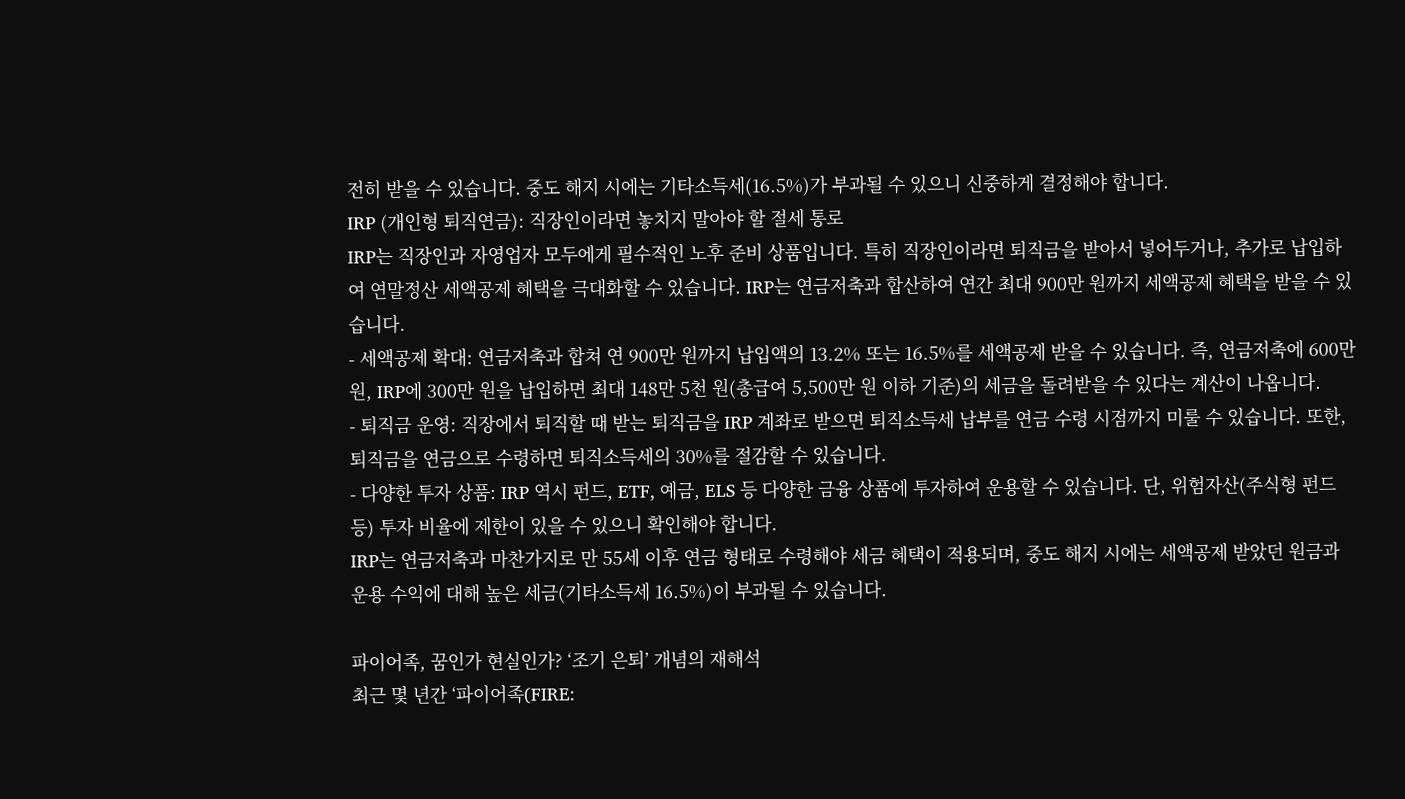전히 받을 수 있습니다. 중도 해지 시에는 기타소득세(16.5%)가 부과될 수 있으니 신중하게 결정해야 합니다.
IRP (개인형 퇴직연금): 직장인이라면 놓치지 말아야 할 절세 통로
IRP는 직장인과 자영업자 모두에게 필수적인 노후 준비 상품입니다. 특히 직장인이라면 퇴직금을 받아서 넣어두거나, 추가로 납입하여 연말정산 세액공제 혜택을 극대화할 수 있습니다. IRP는 연금저축과 합산하여 연간 최대 900만 원까지 세액공제 혜택을 받을 수 있습니다.
- 세액공제 확대: 연금저축과 합쳐 연 900만 원까지 납입액의 13.2% 또는 16.5%를 세액공제 받을 수 있습니다. 즉, 연금저축에 600만 원, IRP에 300만 원을 납입하면 최대 148만 5천 원(총급여 5,500만 원 이하 기준)의 세금을 돌려받을 수 있다는 계산이 나옵니다.
- 퇴직금 운영: 직장에서 퇴직할 때 받는 퇴직금을 IRP 계좌로 받으면 퇴직소득세 납부를 연금 수령 시점까지 미룰 수 있습니다. 또한, 퇴직금을 연금으로 수령하면 퇴직소득세의 30%를 절감할 수 있습니다.
- 다양한 투자 상품: IRP 역시 펀드, ETF, 예금, ELS 등 다양한 금융 상품에 투자하여 운용할 수 있습니다. 단, 위험자산(주식형 펀드 등) 투자 비율에 제한이 있을 수 있으니 확인해야 합니다.
IRP는 연금저축과 마찬가지로 만 55세 이후 연금 형태로 수령해야 세금 혜택이 적용되며, 중도 해지 시에는 세액공제 받았던 원금과 운용 수익에 대해 높은 세금(기타소득세 16.5%)이 부과될 수 있습니다.

파이어족, 꿈인가 현실인가? ‘조기 은퇴’ 개념의 재해석
최근 몇 년간 ‘파이어족(FIRE: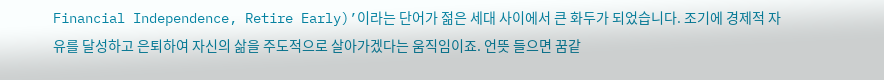Financial Independence, Retire Early)’이라는 단어가 젊은 세대 사이에서 큰 화두가 되었습니다. 조기에 경제적 자유를 달성하고 은퇴하여 자신의 삶을 주도적으로 살아가겠다는 움직임이죠. 언뜻 들으면 꿈같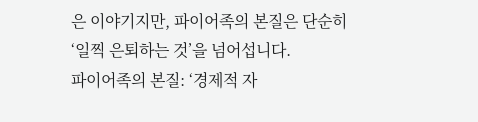은 이야기지만, 파이어족의 본질은 단순히 ‘일찍 은퇴하는 것’을 넘어섭니다.
파이어족의 본질: ‘경제적 자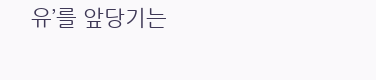유’를 앞당기는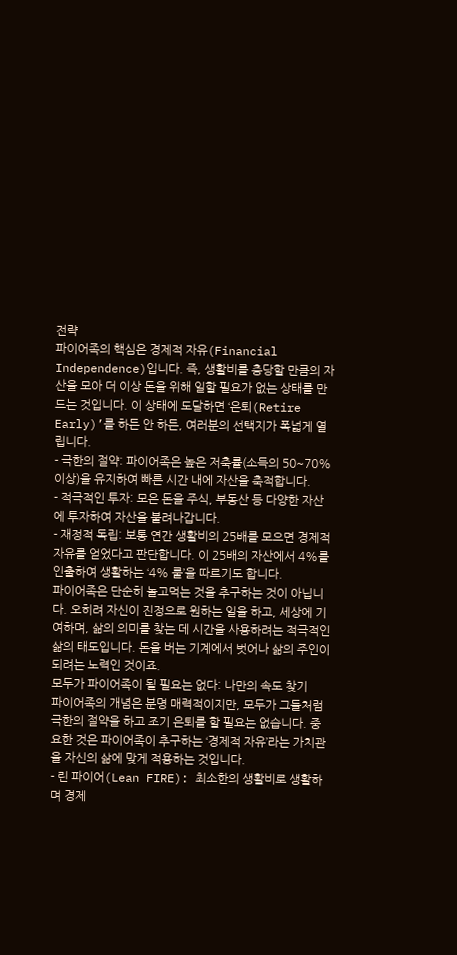전략
파이어족의 핵심은 경제적 자유(Financial Independence)입니다. 즉, 생활비를 충당할 만큼의 자산을 모아 더 이상 돈을 위해 일할 필요가 없는 상태를 만드는 것입니다. 이 상태에 도달하면 ‘은퇴(Retire Early)’를 하든 안 하든, 여러분의 선택지가 폭넓게 열립니다.
- 극한의 절약: 파이어족은 높은 저축률(소득의 50~70% 이상)을 유지하여 빠른 시간 내에 자산을 축적합니다.
- 적극적인 투자: 모은 돈을 주식, 부동산 등 다양한 자산에 투자하여 자산을 불려나갑니다.
- 재정적 독립: 보통 연간 생활비의 25배를 모으면 경제적 자유를 얻었다고 판단합니다. 이 25배의 자산에서 4%를 인출하여 생활하는 ‘4% 룰’을 따르기도 합니다.
파이어족은 단순히 놀고먹는 것을 추구하는 것이 아닙니다. 오히려 자신이 진정으로 원하는 일을 하고, 세상에 기여하며, 삶의 의미를 찾는 데 시간을 사용하려는 적극적인 삶의 태도입니다. 돈을 버는 기계에서 벗어나 삶의 주인이 되려는 노력인 것이죠.
모두가 파이어족이 될 필요는 없다: 나만의 속도 찾기
파이어족의 개념은 분명 매력적이지만, 모두가 그들처럼 극한의 절약을 하고 조기 은퇴를 할 필요는 없습니다. 중요한 것은 파이어족이 추구하는 ‘경제적 자유’라는 가치관을 자신의 삶에 맞게 적용하는 것입니다.
- 린 파이어(Lean FIRE): 최소한의 생활비로 생활하며 경제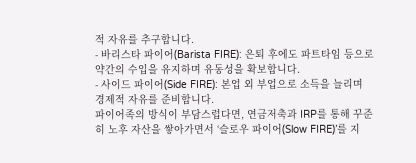적 자유를 추구합니다.
- 바리스타 파이어(Barista FIRE): 은퇴 후에도 파트타임 등으로 약간의 수입을 유지하며 유동성을 확보합니다.
- 사이드 파이어(Side FIRE): 본업 외 부업으로 소득을 늘리며 경제적 자유를 준비합니다.
파이어족의 방식이 부담스럽다면, 연금저축과 IRP를 통해 꾸준히 노후 자산을 쌓아가면서 ‘슬로우 파이어(Slow FIRE)’를 지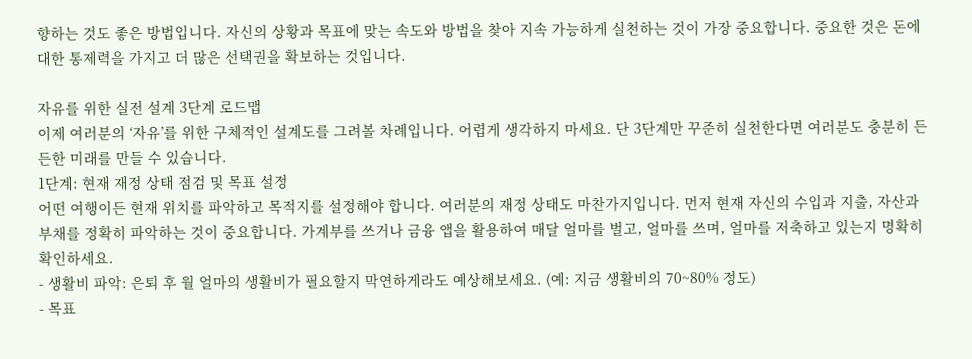향하는 것도 좋은 방법입니다. 자신의 상황과 목표에 맞는 속도와 방법을 찾아 지속 가능하게 실천하는 것이 가장 중요합니다. 중요한 것은 돈에 대한 통제력을 가지고 더 많은 선택권을 확보하는 것입니다.

자유를 위한 실전 설계 3단계 로드맵
이제 여러분의 ‘자유’를 위한 구체적인 설계도를 그려볼 차례입니다. 어렵게 생각하지 마세요. 단 3단계만 꾸준히 실천한다면 여러분도 충분히 든든한 미래를 만들 수 있습니다.
1단계: 현재 재정 상태 점검 및 목표 설정
어떤 여행이든 현재 위치를 파악하고 목적지를 설정해야 합니다. 여러분의 재정 상태도 마찬가지입니다. 먼저 현재 자신의 수입과 지출, 자산과 부채를 정확히 파악하는 것이 중요합니다. 가계부를 쓰거나 금융 앱을 활용하여 매달 얼마를 벌고, 얼마를 쓰며, 얼마를 저축하고 있는지 명확히 확인하세요.
- 생활비 파악: 은퇴 후 월 얼마의 생활비가 필요할지 막연하게라도 예상해보세요. (예: 지금 생활비의 70~80% 정도)
- 목표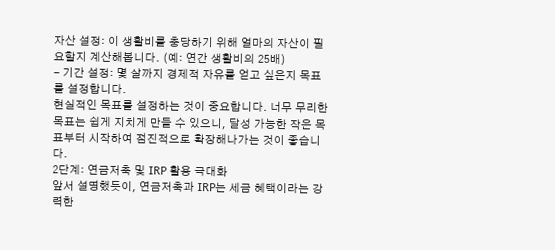자산 설정: 이 생활비를 충당하기 위해 얼마의 자산이 필요할지 계산해봅니다. (예: 연간 생활비의 25배)
- 기간 설정: 몇 살까지 경제적 자유를 얻고 싶은지 목표를 설정합니다.
현실적인 목표를 설정하는 것이 중요합니다. 너무 무리한 목표는 쉽게 지치게 만들 수 있으니, 달성 가능한 작은 목표부터 시작하여 점진적으로 확장해나가는 것이 좋습니다.
2단계: 연금저축 및 IRP 활용 극대화
앞서 설명했듯이, 연금저축과 IRP는 세금 혜택이라는 강력한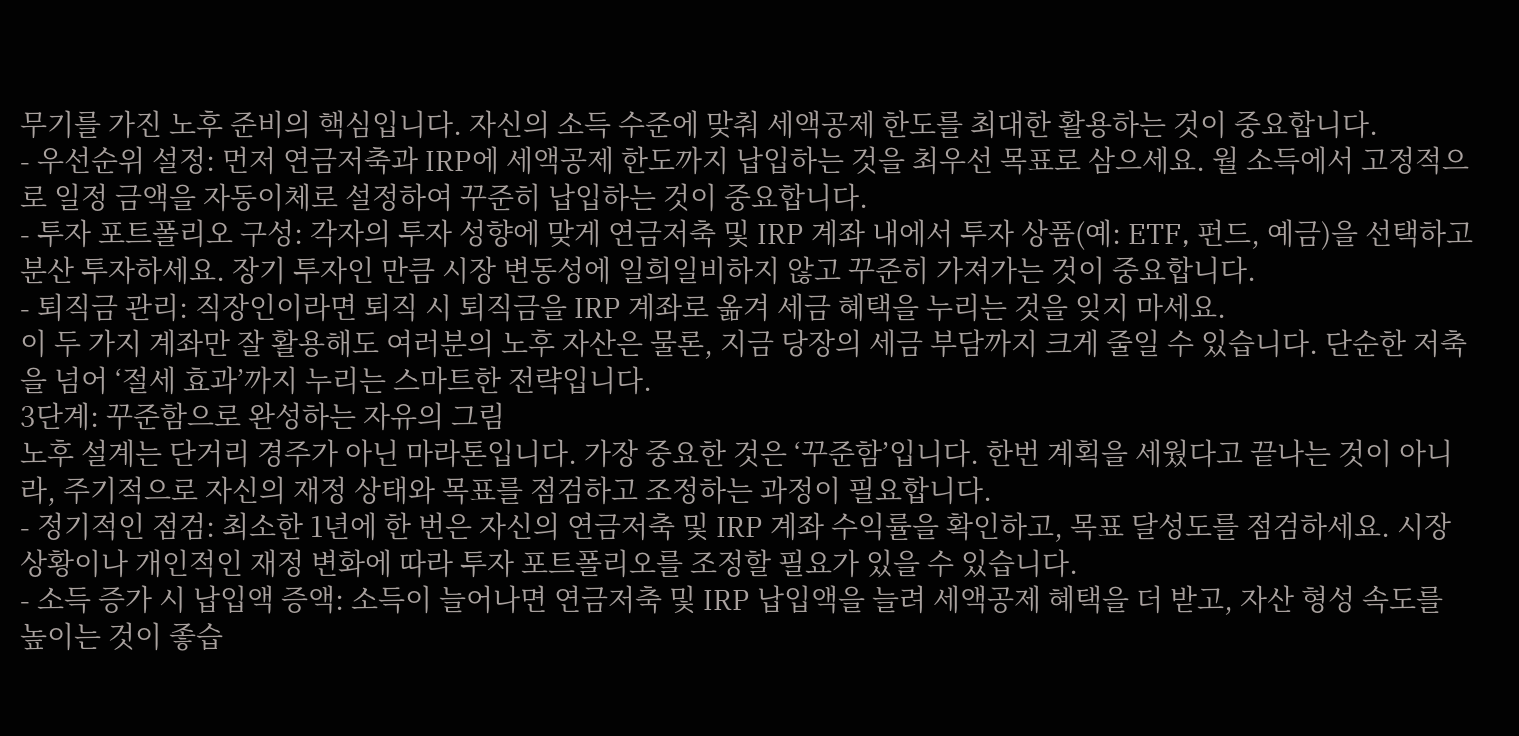무기를 가진 노후 준비의 핵심입니다. 자신의 소득 수준에 맞춰 세액공제 한도를 최대한 활용하는 것이 중요합니다.
- 우선순위 설정: 먼저 연금저축과 IRP에 세액공제 한도까지 납입하는 것을 최우선 목표로 삼으세요. 월 소득에서 고정적으로 일정 금액을 자동이체로 설정하여 꾸준히 납입하는 것이 중요합니다.
- 투자 포트폴리오 구성: 각자의 투자 성향에 맞게 연금저축 및 IRP 계좌 내에서 투자 상품(예: ETF, 펀드, 예금)을 선택하고 분산 투자하세요. 장기 투자인 만큼 시장 변동성에 일희일비하지 않고 꾸준히 가져가는 것이 중요합니다.
- 퇴직금 관리: 직장인이라면 퇴직 시 퇴직금을 IRP 계좌로 옮겨 세금 혜택을 누리는 것을 잊지 마세요.
이 두 가지 계좌만 잘 활용해도 여러분의 노후 자산은 물론, 지금 당장의 세금 부담까지 크게 줄일 수 있습니다. 단순한 저축을 넘어 ‘절세 효과’까지 누리는 스마트한 전략입니다.
3단계: 꾸준함으로 완성하는 자유의 그림
노후 설계는 단거리 경주가 아닌 마라톤입니다. 가장 중요한 것은 ‘꾸준함’입니다. 한번 계획을 세웠다고 끝나는 것이 아니라, 주기적으로 자신의 재정 상태와 목표를 점검하고 조정하는 과정이 필요합니다.
- 정기적인 점검: 최소한 1년에 한 번은 자신의 연금저축 및 IRP 계좌 수익률을 확인하고, 목표 달성도를 점검하세요. 시장 상황이나 개인적인 재정 변화에 따라 투자 포트폴리오를 조정할 필요가 있을 수 있습니다.
- 소득 증가 시 납입액 증액: 소득이 늘어나면 연금저축 및 IRP 납입액을 늘려 세액공제 혜택을 더 받고, 자산 형성 속도를 높이는 것이 좋습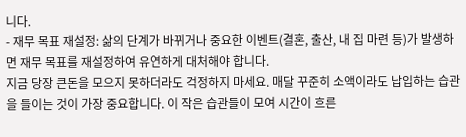니다.
- 재무 목표 재설정: 삶의 단계가 바뀌거나 중요한 이벤트(결혼, 출산, 내 집 마련 등)가 발생하면 재무 목표를 재설정하여 유연하게 대처해야 합니다.
지금 당장 큰돈을 모으지 못하더라도 걱정하지 마세요. 매달 꾸준히 소액이라도 납입하는 습관을 들이는 것이 가장 중요합니다. 이 작은 습관들이 모여 시간이 흐른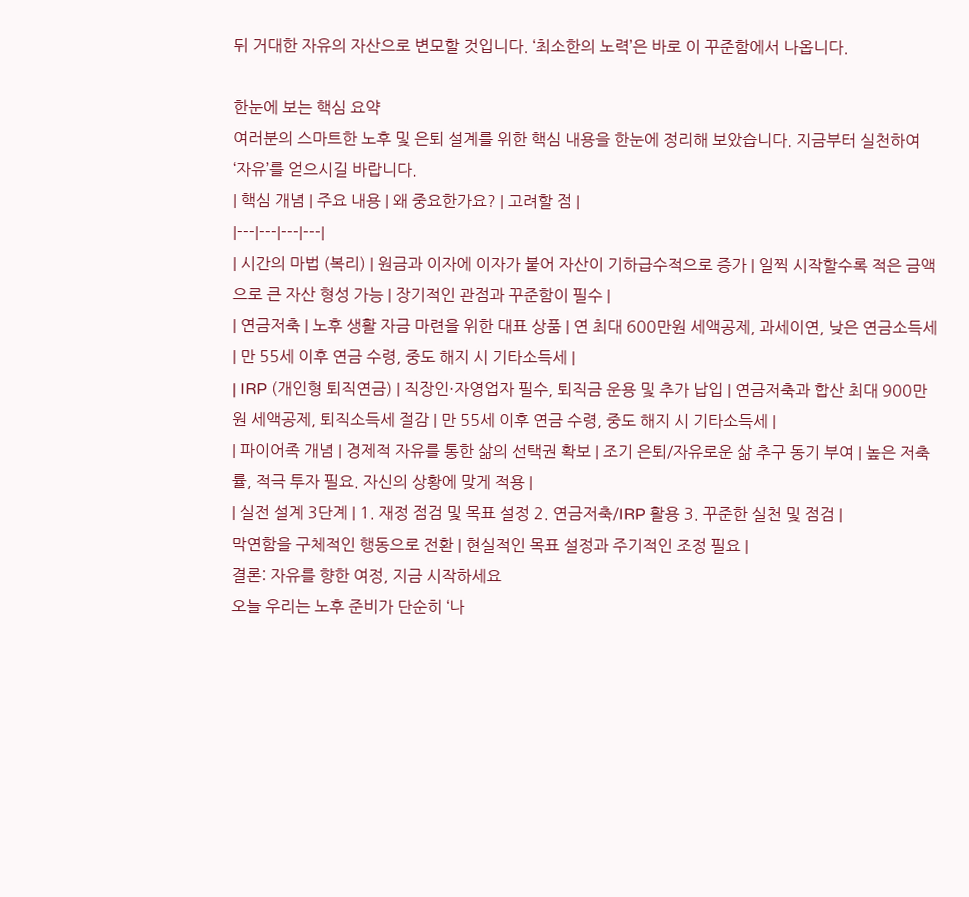뒤 거대한 자유의 자산으로 변모할 것입니다. ‘최소한의 노력’은 바로 이 꾸준함에서 나옵니다.

한눈에 보는 핵심 요약
여러분의 스마트한 노후 및 은퇴 설계를 위한 핵심 내용을 한눈에 정리해 보았습니다. 지금부터 실천하여 ‘자유’를 얻으시길 바랍니다.
| 핵심 개념 | 주요 내용 | 왜 중요한가요? | 고려할 점 |
|---|---|---|---|
| 시간의 마법 (복리) | 원금과 이자에 이자가 붙어 자산이 기하급수적으로 증가 | 일찍 시작할수록 적은 금액으로 큰 자산 형성 가능 | 장기적인 관점과 꾸준함이 필수 |
| 연금저축 | 노후 생활 자금 마련을 위한 대표 상품 | 연 최대 600만원 세액공제, 과세이연, 낮은 연금소득세 | 만 55세 이후 연금 수령, 중도 해지 시 기타소득세 |
| IRP (개인형 퇴직연금) | 직장인·자영업자 필수, 퇴직금 운용 및 추가 납입 | 연금저축과 합산 최대 900만원 세액공제, 퇴직소득세 절감 | 만 55세 이후 연금 수령, 중도 해지 시 기타소득세 |
| 파이어족 개념 | 경제적 자유를 통한 삶의 선택권 확보 | 조기 은퇴/자유로운 삶 추구 동기 부여 | 높은 저축률, 적극 투자 필요. 자신의 상황에 맞게 적용 |
| 실전 설계 3단계 | 1. 재정 점검 및 목표 설정 2. 연금저축/IRP 활용 3. 꾸준한 실천 및 점검 |
막연함을 구체적인 행동으로 전환 | 현실적인 목표 설정과 주기적인 조정 필요 |
결론: 자유를 향한 여정, 지금 시작하세요
오늘 우리는 노후 준비가 단순히 ‘나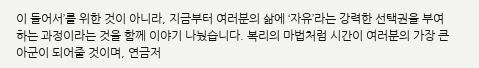이 들어서’를 위한 것이 아니라, 지금부터 여러분의 삶에 ‘자유’라는 강력한 선택권을 부여하는 과정이라는 것을 함께 이야기 나눴습니다. 복리의 마법처럼 시간이 여러분의 가장 큰 아군이 되어줄 것이며, 연금저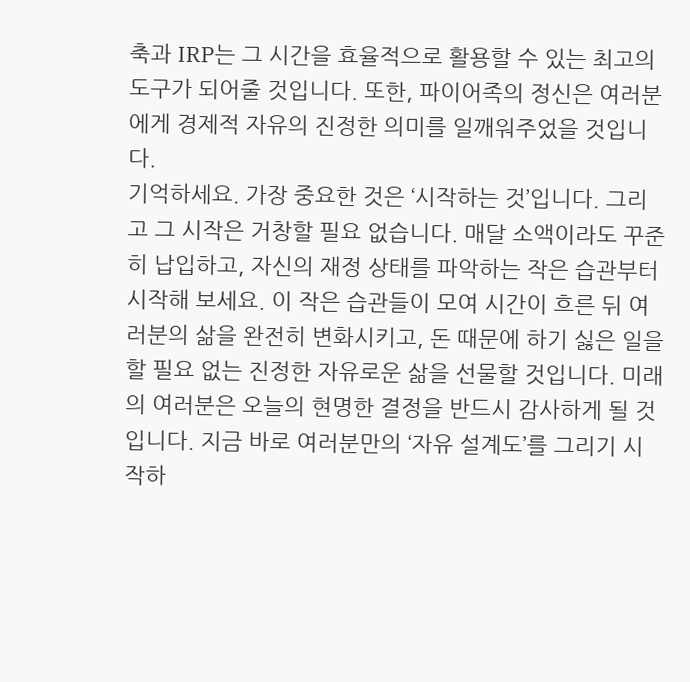축과 IRP는 그 시간을 효율적으로 활용할 수 있는 최고의 도구가 되어줄 것입니다. 또한, 파이어족의 정신은 여러분에게 경제적 자유의 진정한 의미를 일깨워주었을 것입니다.
기억하세요. 가장 중요한 것은 ‘시작하는 것’입니다. 그리고 그 시작은 거창할 필요 없습니다. 매달 소액이라도 꾸준히 납입하고, 자신의 재정 상태를 파악하는 작은 습관부터 시작해 보세요. 이 작은 습관들이 모여 시간이 흐른 뒤 여러분의 삶을 완전히 변화시키고, 돈 때문에 하기 싫은 일을 할 필요 없는 진정한 자유로운 삶을 선물할 것입니다. 미래의 여러분은 오늘의 현명한 결정을 반드시 감사하게 될 것입니다. 지금 바로 여러분만의 ‘자유 설계도’를 그리기 시작하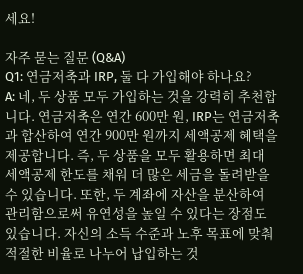세요!

자주 묻는 질문 (Q&A)
Q1: 연금저축과 IRP, 둘 다 가입해야 하나요?
A: 네, 두 상품 모두 가입하는 것을 강력히 추천합니다. 연금저축은 연간 600만 원, IRP는 연금저축과 합산하여 연간 900만 원까지 세액공제 혜택을 제공합니다. 즉, 두 상품을 모두 활용하면 최대 세액공제 한도를 채워 더 많은 세금을 돌려받을 수 있습니다. 또한, 두 계좌에 자산을 분산하여 관리함으로써 유연성을 높일 수 있다는 장점도 있습니다. 자신의 소득 수준과 노후 목표에 맞춰 적절한 비율로 나누어 납입하는 것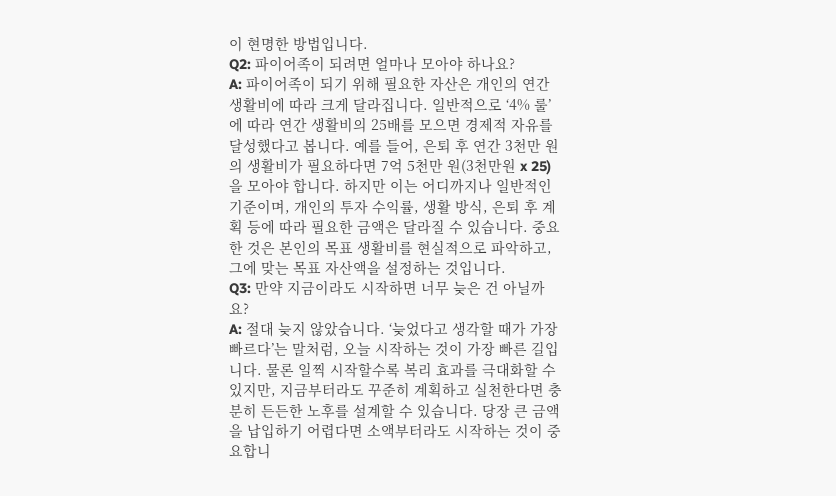이 현명한 방법입니다.
Q2: 파이어족이 되려면 얼마나 모아야 하나요?
A: 파이어족이 되기 위해 필요한 자산은 개인의 연간 생활비에 따라 크게 달라집니다. 일반적으로 ‘4% 룰’에 따라 연간 생활비의 25배를 모으면 경제적 자유를 달성했다고 봅니다. 예를 들어, 은퇴 후 연간 3천만 원의 생활비가 필요하다면 7억 5천만 원(3천만원 x 25)을 모아야 합니다. 하지만 이는 어디까지나 일반적인 기준이며, 개인의 투자 수익률, 생활 방식, 은퇴 후 계획 등에 따라 필요한 금액은 달라질 수 있습니다. 중요한 것은 본인의 목표 생활비를 현실적으로 파악하고, 그에 맞는 목표 자산액을 설정하는 것입니다.
Q3: 만약 지금이라도 시작하면 너무 늦은 건 아닐까요?
A: 절대 늦지 않았습니다. ‘늦었다고 생각할 때가 가장 빠르다’는 말처럼, 오늘 시작하는 것이 가장 빠른 길입니다. 물론 일찍 시작할수록 복리 효과를 극대화할 수 있지만, 지금부터라도 꾸준히 계획하고 실천한다면 충분히 든든한 노후를 설계할 수 있습니다. 당장 큰 금액을 납입하기 어렵다면 소액부터라도 시작하는 것이 중요합니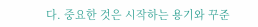다. 중요한 것은 시작하는 용기와 꾸준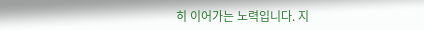히 이어가는 노력입니다. 지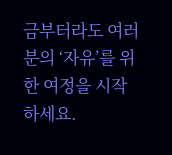금부터라도 여러분의 ‘자유’를 위한 여정을 시작하세요.